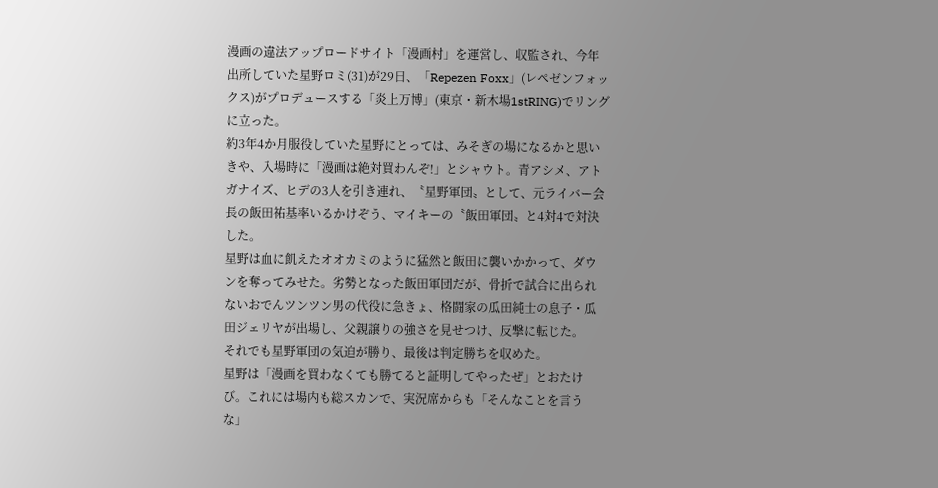漫画の違法アップロードサイト「漫画村」を運営し、収監され、今年出所していた星野ロミ(31)が29日、「Repezen Foxx」(レペゼンフォックス)がプロデュースする「炎上万博」(東京・新木場1stRING)でリングに立った。
約3年4か月服役していた星野にとっては、みそぎの場になるかと思いきや、入場時に「漫画は絶対買わんぞ!」とシャウト。青アシメ、アトガナイズ、ヒデの3人を引き連れ、〝星野軍団〟として、元ライバー会長の飯田祐基率いるかけぞう、マイキーの〝飯田軍団〟と4対4で対決した。
星野は血に飢えたオオカミのように猛然と飯田に襲いかかって、ダウンを奪ってみせた。劣勢となった飯田軍団だが、骨折で試合に出られないおでんツンツン男の代役に急きょ、格闘家の瓜田純士の息子・瓜田ジェリヤが出場し、父親譲りの強さを見せつけ、反撃に転じた。
それでも星野軍団の気迫が勝り、最後は判定勝ちを収めた。
星野は「漫画を買わなくても勝てると証明してやったぜ」とおたけび。これには場内も総スカンで、実況席からも「そんなことを言うな」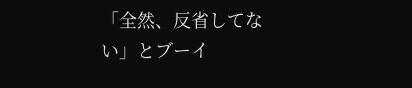「全然、反省してない」とブーイ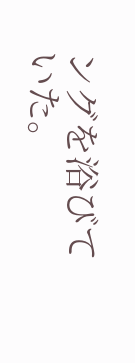ングを浴びていた。